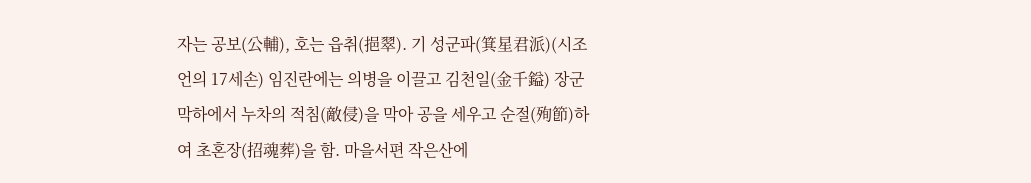자는 공보(公輔), 호는 읍취(挹翠). 기 성군파(箕星君派)(시조 언의 17세손) 임진란에는 의병을 이끌고 김천일(金千鎰) 장군 막하에서 누차의 적침(敵侵)을 막아 공을 세우고 순절(殉節)하여 초혼장(招魂葬)을 함. 마을서편 작은산에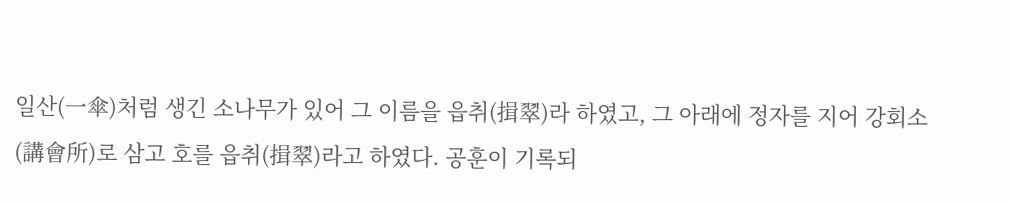일산(一傘)처럼 생긴 소나무가 있어 그 이름을 읍취(揖翠)라 하였고, 그 아래에 정자를 지어 강회소(講會所)로 삼고 호를 읍취(揖翠)라고 하였다. 공훈이 기록되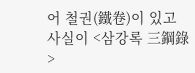어 철권(鐵卷)이 있고 사실이 <삼강록 三鋼錄>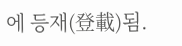에 등재(登載)됨.